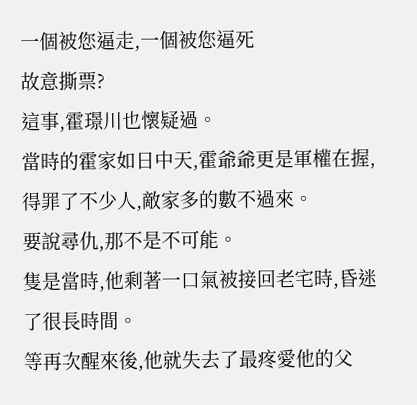一個被您逼走,一個被您逼死
故意撕票?
這事,霍璟川也懷疑過。
當時的霍家如日中天,霍爺爺更是軍權在握,得罪了不少人,敵家多的數不過來。
要說尋仇,那不是不可能。
隻是當時,他剩著一口氣被接回老宅時,昏迷了很長時間。
等再次醒來後,他就失去了最疼愛他的父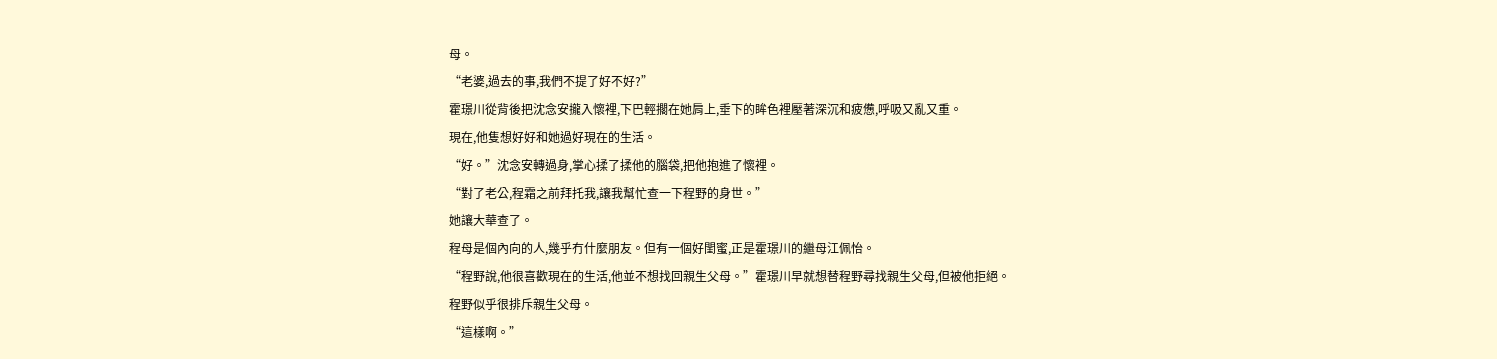母。
“老婆,過去的事,我們不提了好不好?”
霍璟川從背後把沈念安攏入懷裡,下巴輕擱在她肩上,垂下的眸色裡壓著深沉和疲憊,呼吸又亂又重。
現在,他隻想好好和她過好現在的生活。
“好。”沈念安轉過身,掌心揉了揉他的腦袋,把他抱進了懷裡。
“對了老公,程霜之前拜托我,讓我幫忙查一下程野的身世。”
她讓大華查了。
程母是個內向的人,幾乎冇什麼朋友。但有一個好閨蜜,正是霍璟川的繼母江佩怡。
“程野說,他很喜歡現在的生活,他並不想找回親生父母。”霍璟川早就想替程野尋找親生父母,但被他拒絕。
程野似乎很排斥親生父母。
“這樣啊。”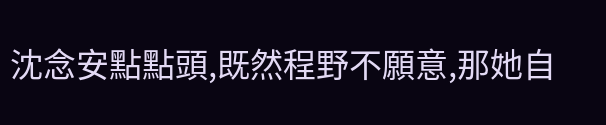沈念安點點頭,既然程野不願意,那她自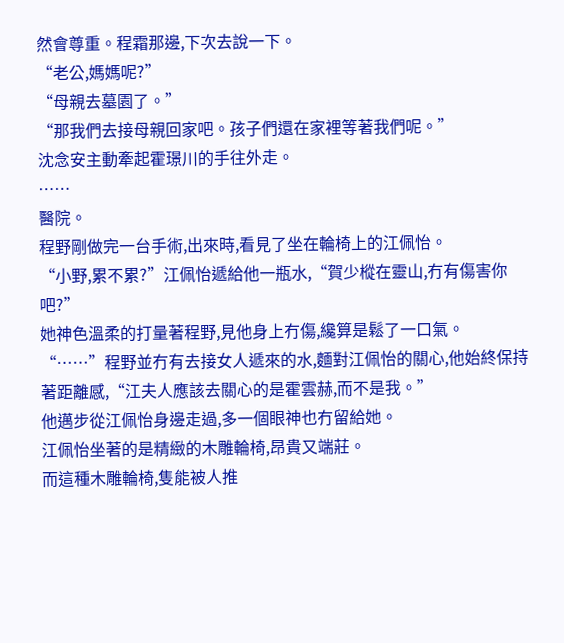然會尊重。程霜那邊,下次去說一下。
“老公,媽媽呢?”
“母親去墓園了。”
“那我們去接母親回家吧。孩子們還在家裡等著我們呢。”
沈念安主動牽起霍璟川的手往外走。
……
醫院。
程野剛做完一台手術,出來時,看見了坐在輪椅上的江佩怡。
“小野,累不累?”江佩怡遞給他一瓶水,“賀少樅在靈山,冇有傷害你吧?”
她神色溫柔的打量著程野,見他身上冇傷,纔算是鬆了一口氣。
“……”程野並冇有去接女人遞來的水,麵對江佩怡的關心,他始終保持著距離感,“江夫人應該去關心的是霍雲赫,而不是我。”
他邁步從江佩怡身邊走過,多一個眼神也冇留給她。
江佩怡坐著的是精緻的木雕輪椅,昂貴又端莊。
而這種木雕輪椅,隻能被人推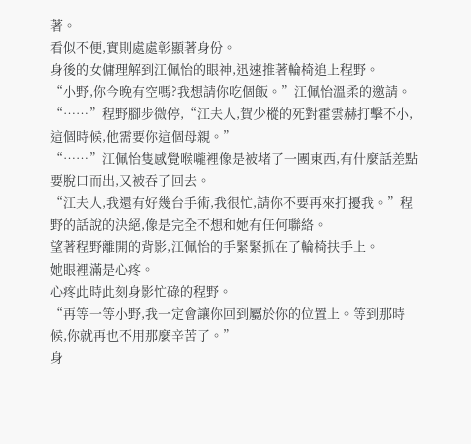著。
看似不便,實則處處彰顯著身份。
身後的女傭理解到江佩怡的眼神,迅速推著輪椅追上程野。
“小野,你今晚有空嗎?我想請你吃個飯。”江佩怡溫柔的邀請。
“……”程野腳步微停,“江夫人,賀少樅的死對霍雲赫打擊不小,這個時候,他需要你這個母親。”
“……”江佩怡隻感覺喉嚨裡像是被堵了一團東西,有什麼話差點要脫口而出,又被吞了回去。
“江夫人,我還有好幾台手術,我很忙,請你不要再來打擾我。”程野的話說的決絕,像是完全不想和她有任何聯絡。
望著程野離開的背影,江佩怡的手緊緊抓在了輪椅扶手上。
她眼裡滿是心疼。
心疼此時此刻身影忙碌的程野。
“再等一等小野,我一定會讓你回到屬於你的位置上。等到那時候,你就再也不用那麼辛苦了。”
身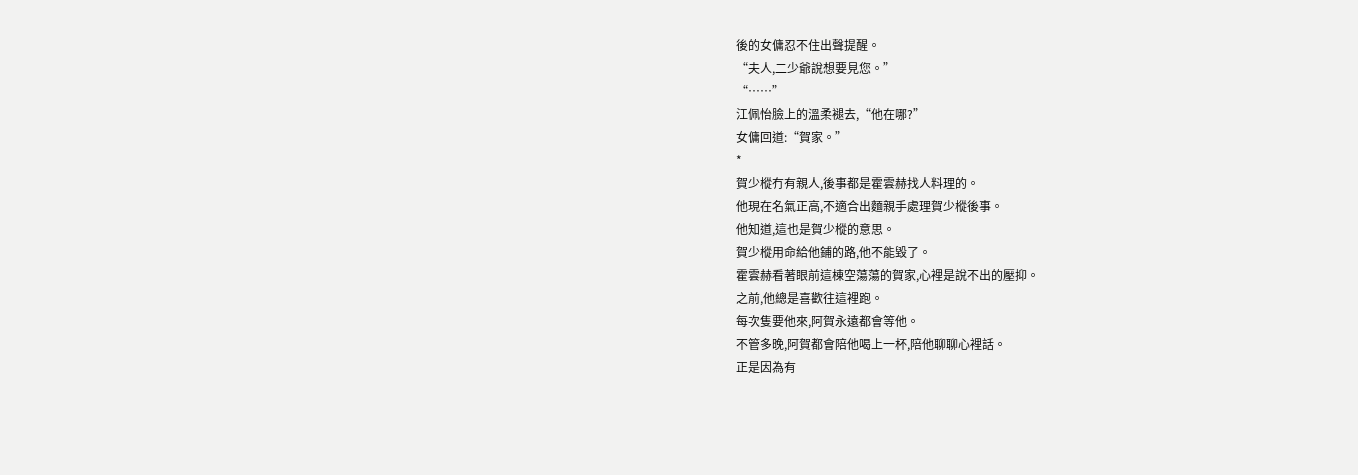後的女傭忍不住出聲提醒。
“夫人,二少爺說想要見您。”
“……”
江佩怡臉上的溫柔褪去,“他在哪?”
女傭回道:“賀家。”
*
賀少樅冇有親人,後事都是霍雲赫找人料理的。
他現在名氣正高,不適合出麵親手處理賀少樅後事。
他知道,這也是賀少樅的意思。
賀少樅用命給他鋪的路,他不能毀了。
霍雲赫看著眼前這棟空蕩蕩的賀家,心裡是說不出的壓抑。
之前,他總是喜歡往這裡跑。
每次隻要他來,阿賀永遠都會等他。
不管多晚,阿賀都會陪他喝上一杯,陪他聊聊心裡話。
正是因為有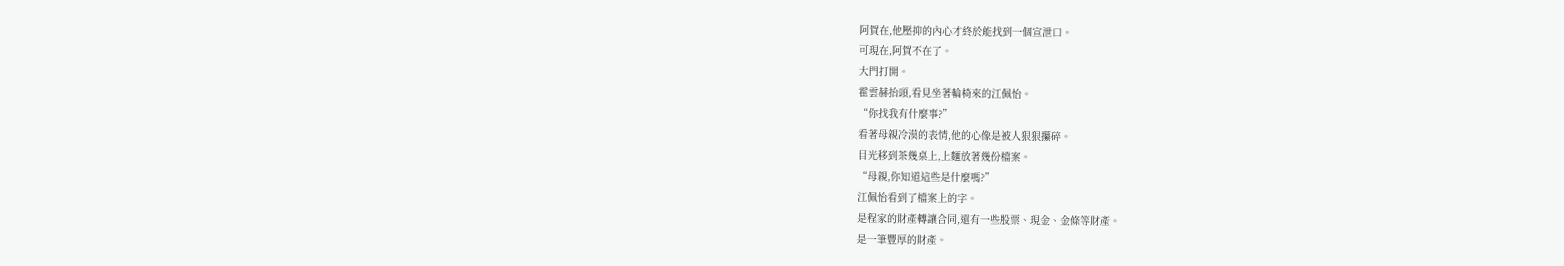阿賀在,他壓抑的內心才終於能找到一個宣泄口。
可現在,阿賀不在了。
大門打開。
霍雲赫抬頭,看見坐著輪椅來的江佩怡。
“你找我有什麼事?”
看著母親冷漠的表情,他的心像是被人狠狠攥碎。
目光移到茶幾桌上,上麵放著幾份檔案。
“母親,你知道這些是什麼嗎?”
江佩怡看到了檔案上的字。
是程家的財產轉讓合同,還有一些股票、現金、金條等財產。
是一筆豐厚的財產。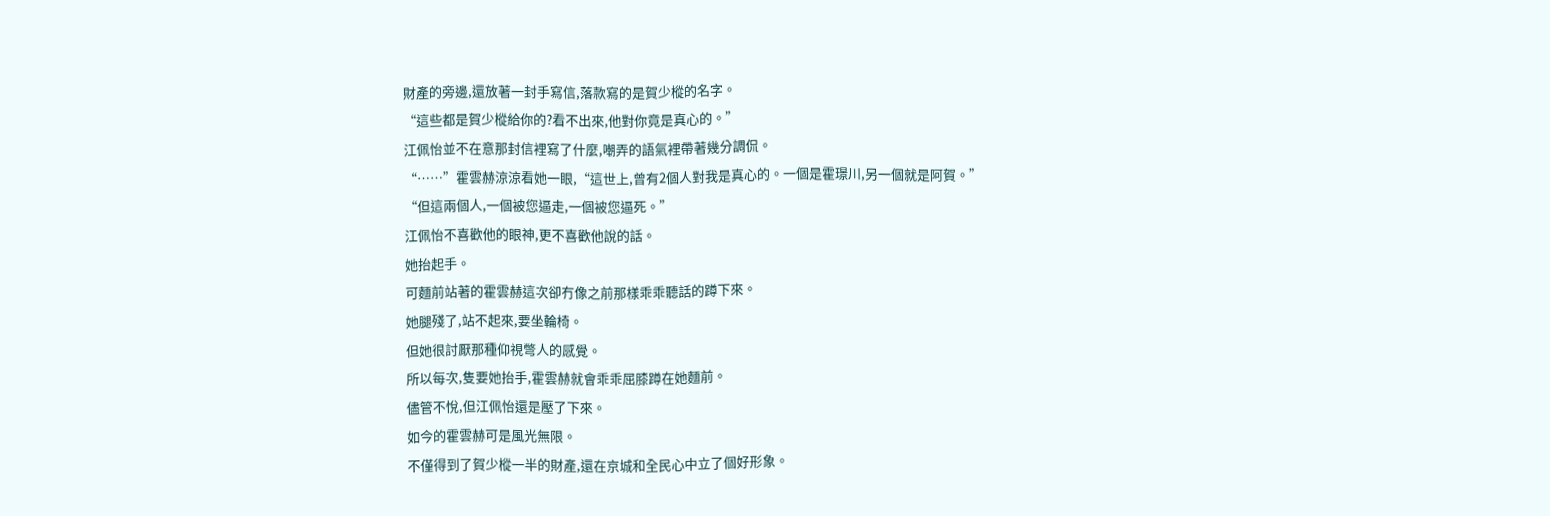財產的旁邊,還放著一封手寫信,落款寫的是賀少樅的名字。
“這些都是賀少樅給你的?看不出來,他對你竟是真心的。”
江佩怡並不在意那封信裡寫了什麼,嘲弄的語氣裡帶著幾分調侃。
“……”霍雲赫涼涼看她一眼,“這世上,曾有2個人對我是真心的。一個是霍璟川,另一個就是阿賀。”
“但這兩個人,一個被您逼走,一個被您逼死。”
江佩怡不喜歡他的眼神,更不喜歡他說的話。
她抬起手。
可麵前站著的霍雲赫這次卻冇像之前那樣乖乖聽話的蹲下來。
她腿殘了,站不起來,要坐輪椅。
但她很討厭那種仰視彆人的感覺。
所以每次,隻要她抬手,霍雲赫就會乖乖屈膝蹲在她麵前。
儘管不悅,但江佩怡還是壓了下來。
如今的霍雲赫可是風光無限。
不僅得到了賀少樅一半的財產,還在京城和全民心中立了個好形象。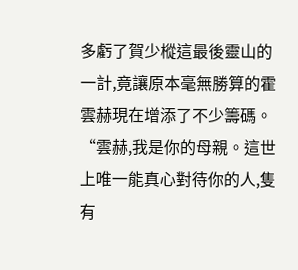多虧了賀少樅這最後靈山的一計,竟讓原本毫無勝算的霍雲赫現在增添了不少籌碼。
“雲赫,我是你的母親。這世上唯一能真心對待你的人,隻有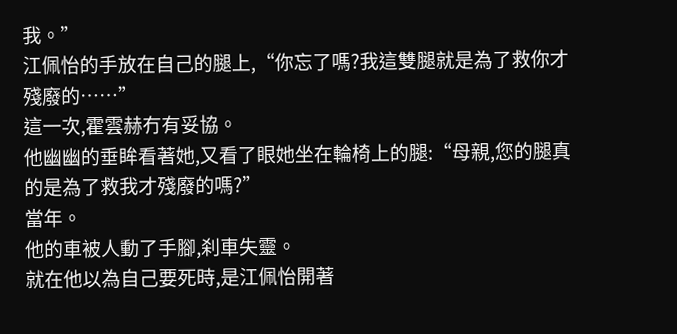我。”
江佩怡的手放在自己的腿上,“你忘了嗎?我這雙腿就是為了救你才殘廢的……”
這一次,霍雲赫冇有妥協。
他幽幽的垂眸看著她,又看了眼她坐在輪椅上的腿:“母親,您的腿真的是為了救我才殘廢的嗎?”
當年。
他的車被人動了手腳,刹車失靈。
就在他以為自己要死時,是江佩怡開著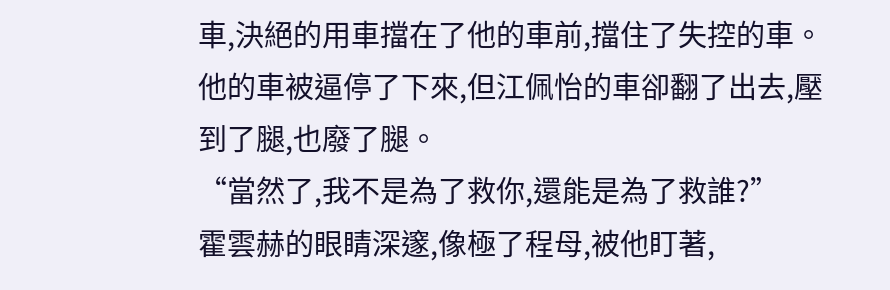車,決絕的用車擋在了他的車前,擋住了失控的車。
他的車被逼停了下來,但江佩怡的車卻翻了出去,壓到了腿,也廢了腿。
“當然了,我不是為了救你,還能是為了救誰?”
霍雲赫的眼睛深邃,像極了程母,被他盯著,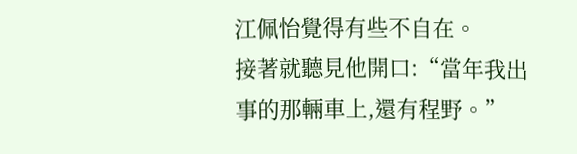江佩怡覺得有些不自在。
接著就聽見他開口:“當年我出事的那輛車上,還有程野。”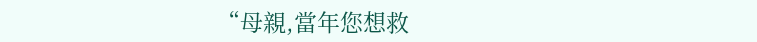“母親,當年您想救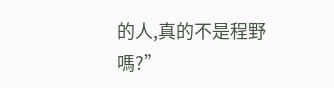的人,真的不是程野嗎?”